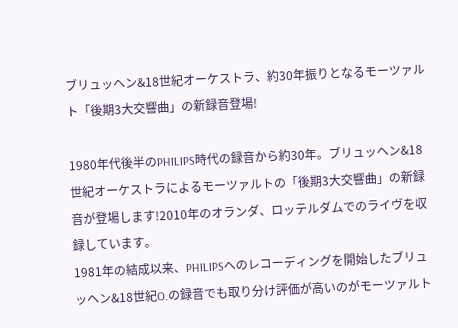ブリュッヘン&18世紀オーケストラ、約30年振りとなるモーツァルト「後期3大交響曲」の新録音登場!

1980年代後半のPHILIPS時代の録音から約30年。ブリュッヘン&18世紀オーケストラによるモーツァルトの「後期3大交響曲」の新録音が登場します!2010年のオランダ、ロッテルダムでのライヴを収録しています。
1981年の結成以来、PHILIPSへのレコーディングを開始したブリュッヘン&18世紀O.の録音でも取り分け評価が高いのがモーツァルト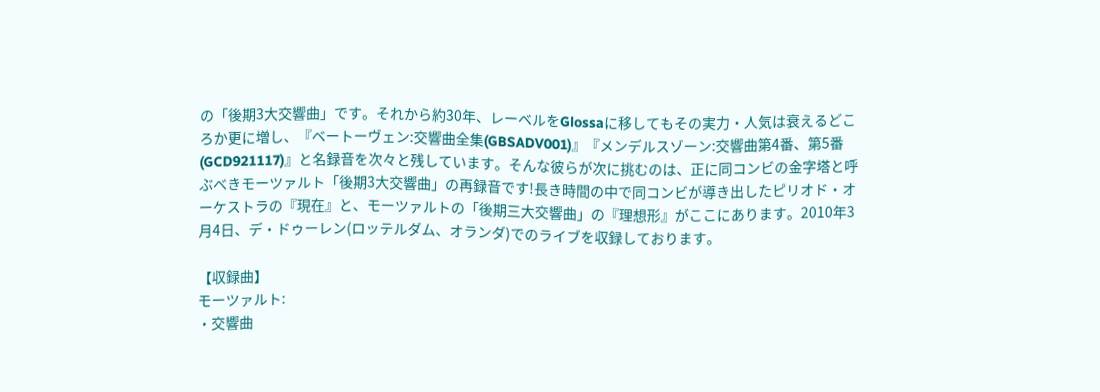の「後期3大交響曲」です。それから約30年、レーベルをGlossaに移してもその実力・人気は衰えるどころか更に増し、『ベートーヴェン:交響曲全集(GBSADV001)』『メンデルスゾーン:交響曲第4番、第5番(GCD921117)』と名録音を次々と残しています。そんな彼らが次に挑むのは、正に同コンビの金字塔と呼ぶべきモーツァルト「後期3大交響曲」の再録音です!長き時間の中で同コンビが導き出したピリオド・オーケストラの『現在』と、モーツァルトの「後期三大交響曲」の『理想形』がここにあります。2010年3月4日、デ・ドゥーレン(ロッテルダム、オランダ)でのライブを収録しております。

【収録曲】
モーツァルト:
・交響曲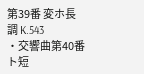第39番 変ホ長調 K.543
・交響曲第40番 ト短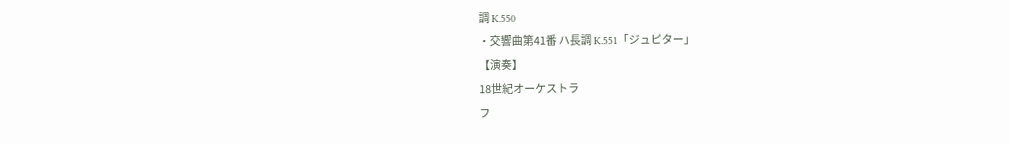調 K.550
・交響曲第41番 ハ長調 K.551「ジュピター」
【演奏】
18世紀オーケストラ
フ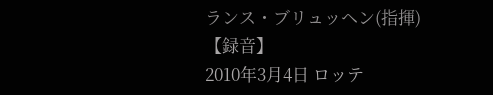ランス・ブリュッヘン(指揮)
【録音】
2010年3月4日 ロッテ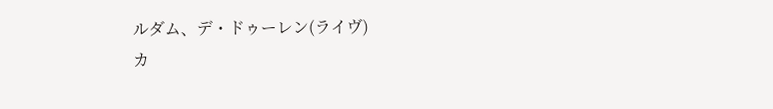ルダム、デ・ドゥーレン(ライヴ)
カ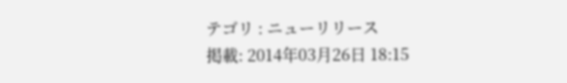テゴリ : ニューリリース
掲載: 2014年03月26日 18:15